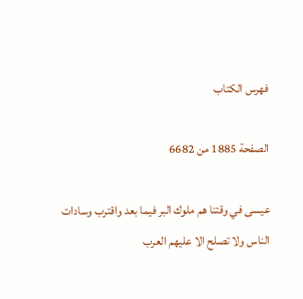فهرس الكتاب

الصفحة 1885 من 6682

عيسى في وقتنا هم ملوك البر فيما بعد واقترب وسادات الناس ولا تصلح الا عليهم العرب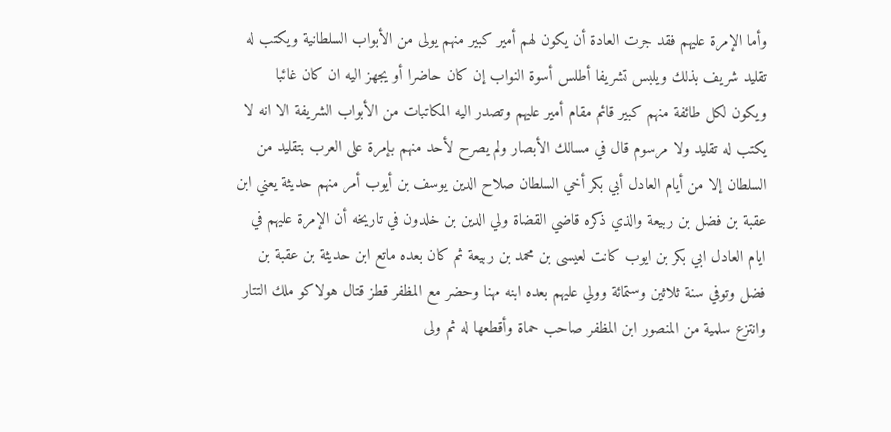وأما الإمرة عليهم فقد جرت العادة أن يكون لهم أمير كبير منهم يولى من الأبواب السلطانية ويكتب له تقليد شريف بذلك ويلبس تشريفا أطلس أسوة النواب إن كان حاضرا أو يجهز اليه ان كان غائبا ويكون لكل طائفة منهم كبير قائم مقام أمير عليهم وتصدر اليه المكاتبات من الأبواب الشريفة الا انه لا يكتب له تقليد ولا مرسوم قال في مسالك الأبصار ولم يصرح لأحد منهم بإمرة على العرب بتقليد من السلطان إلا من أيام العادل أبي بكر أخي السلطان صلاح الدين يوسف بن أيوب أمر منهم حديثة يعني ابن عقبة بن فضل بن ربيعة والذي ذكره قاضي القضاة ولي الدين بن خلدون في تاريخه أن الإمرة عليهم في ايام العادل ابي بكر بن ايوب كانت لعيسى بن محمد بن ربيعة ثم كان بعده ماتع ابن حديثة بن عقبة بن فضل وتوفي سنة ثلاثين وستمائة وولي عليهم بعده ابنه مهنا وحضر مع المظفر قطز قتال هولاكو ملك التتار وانتزع سلمية من المنصور ابن المظفر صاحب حماة وأقطعها له ثم ولى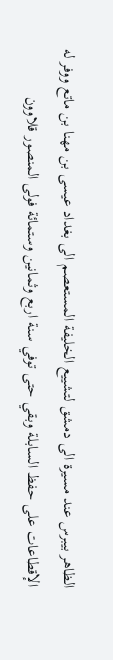الظاهر بيبرس عند مسيرة الى دمشق لتشييع الخليفة المستعصم الى بغداد عيسى بن مهنا بن ماتع ووفر له الإقطاعات على حفظ السابلة وبقي حتى توفي سنة اربع وثمانين وستمائة فولى المنصور قلاوون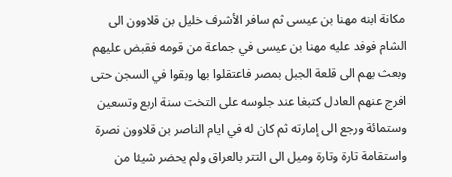مكانة ابنه مهنا بن عيسى ثم سافر الأشرف خليل بن قلاوون الى الشام فوفد عليه مهنا بن عيسى في جماعة من قومه فقبض عليهم وبعث بهم الى قلعة الجبل بمصر فاعتقلوا بها وبقوا في السجن حتى افرج عنهم العادل كتبغا عند جلوسه على التخت سنة اربع وتسعين وستمائة ورجع الى إمارته ثم كان له في ايام الناصر بن قلاوون نصرة واستقامة تارة وتارة وميل الى التتر بالعراق ولم يحضر شيئا من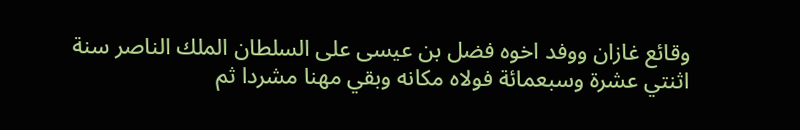وقائع غازان ووفد اخوه فضل بن عيسى على السلطان الملك الناصر سنة اثنتي عشرة وسبعمائة فولاه مكانه وبقي مهنا مشردا ثم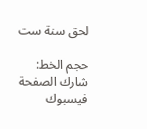لحق سنة ست

حجم الخط:
شارك الصفحة
فيسبوك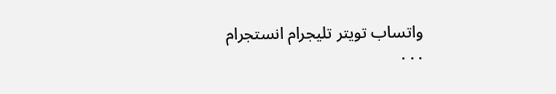واتساب تويتر تليجرام انستجرام
. . .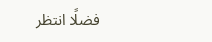فضلًا انتظر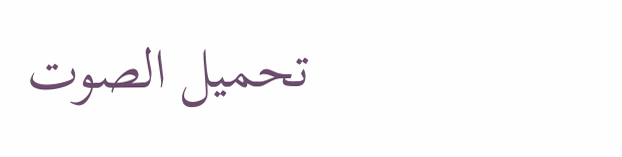تحميل الصوت